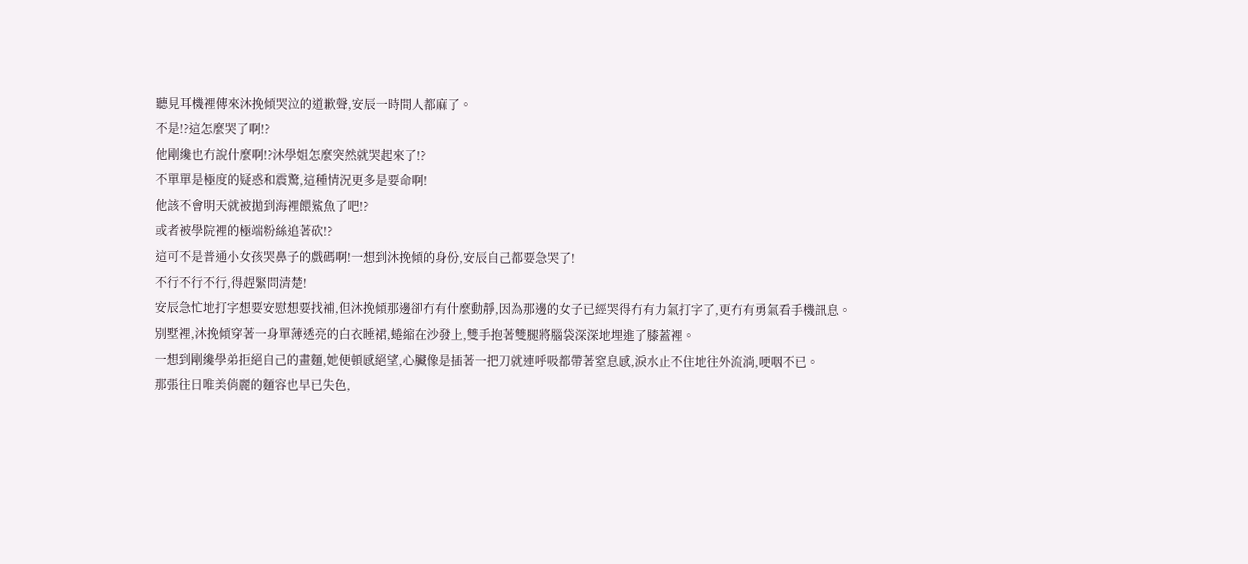聽見耳機裡傳來沐挽傾哭泣的道歉聲,安辰一時間人都麻了。
不是!?這怎麼哭了啊!?
他剛纔也冇說什麼啊!?沐學姐怎麼突然就哭起來了!?
不單單是極度的疑惑和震驚,這種情況更多是要命啊!
他該不會明天就被拋到海裡餵鯊魚了吧!?
或者被學院裡的極端粉絲追著砍!?
這可不是普通小女孩哭鼻子的戲碼啊!一想到沐挽傾的身份,安辰自己都要急哭了!
不行不行不行,得趕緊問清楚!
安辰急忙地打字想要安慰想要找補,但沐挽傾那邊卻冇有什麼動靜,因為那邊的女子已經哭得冇有力氣打字了,更冇有勇氣看手機訊息。
別墅裡,沐挽傾穿著一身單薄透亮的白衣睡裙,蜷縮在沙發上,雙手抱著雙腿將腦袋深深地埋進了膝蓋裡。
一想到剛纔學弟拒絕自己的畫麵,她便頓感絕望,心臟像是插著一把刀就連呼吸都帶著窒息感,淚水止不住地往外流淌,哽咽不已。
那張往日唯美俏麗的麵容也早已失色,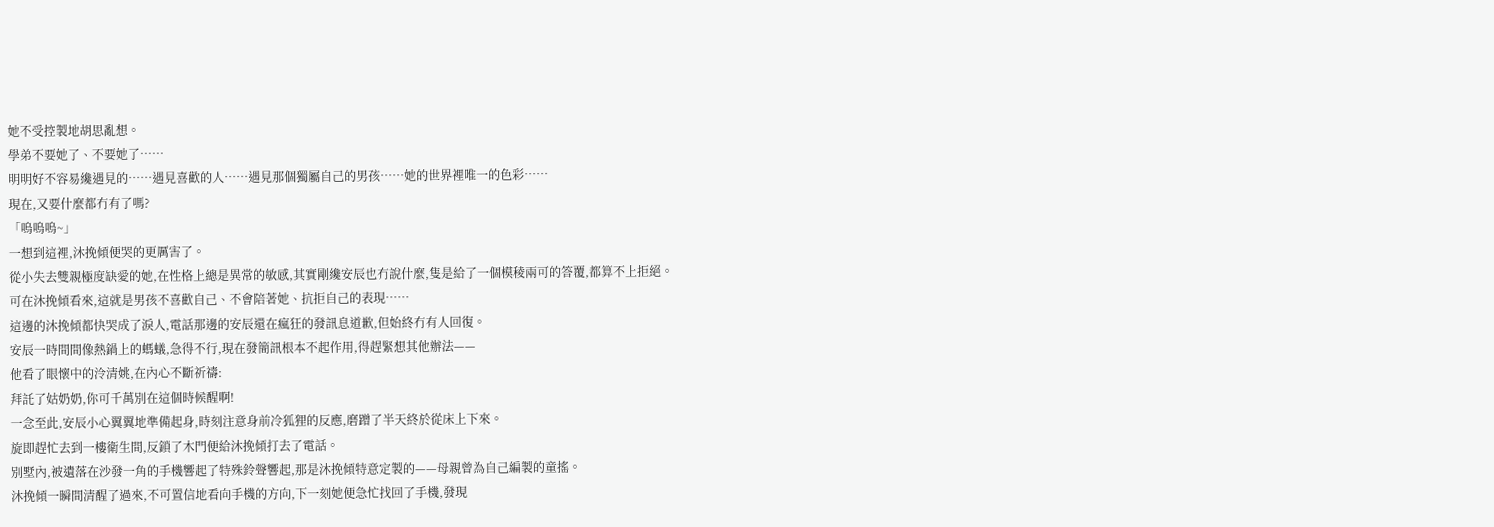她不受控製地胡思亂想。
學弟不要她了、不要她了……
明明好不容易纔遇見的……遇見喜歡的人……遇見那個獨屬自己的男孩……她的世界裡唯一的色彩……
現在,又要什麼都冇有了嗎?
「嗚嗚嗚~」
一想到這裡,沐挽傾便哭的更厲害了。
從小失去雙親極度缺愛的她,在性格上總是異常的敏感,其實剛纔安辰也冇說什麼,隻是給了一個模稜兩可的答覆,都算不上拒絕。
可在沐挽傾看來,這就是男孩不喜歡自己、不會陪著她、抗拒自己的表現……
這邊的沐挽傾都快哭成了淚人,電話那邊的安辰還在瘋狂的發訊息道歉,但始終冇有人回復。
安辰一時間間像熱鍋上的螞蟻,急得不行,現在發簡訊根本不起作用,得趕緊想其他辦法——
他看了眼懷中的泠清姚,在內心不斷祈禱:
拜託了姑奶奶,你可千萬別在這個時候醒啊!
一念至此,安辰小心翼翼地準備起身,時刻注意身前冷狐狸的反應,磨蹭了半天終於從床上下來。
旋即趕忙去到一樓衛生間,反鎖了木門便給沐挽傾打去了電話。
別墅內,被遺落在沙發一角的手機響起了特殊鈴聲響起,那是沐挽傾特意定製的——母親曾為自己編製的童搖。
沐挽傾一瞬間清醒了過來,不可置信地看向手機的方向,下一刻她便急忙找回了手機,發現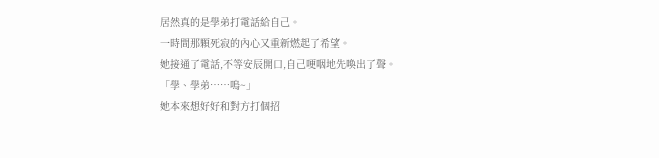居然真的是學弟打電話給自己。
一時間那顆死寂的內心又重新燃起了希望。
她接通了電話,不等安辰開口,自己哽咽地先喚出了聲。
「學、學弟……嗚~」
她本來想好好和對方打個招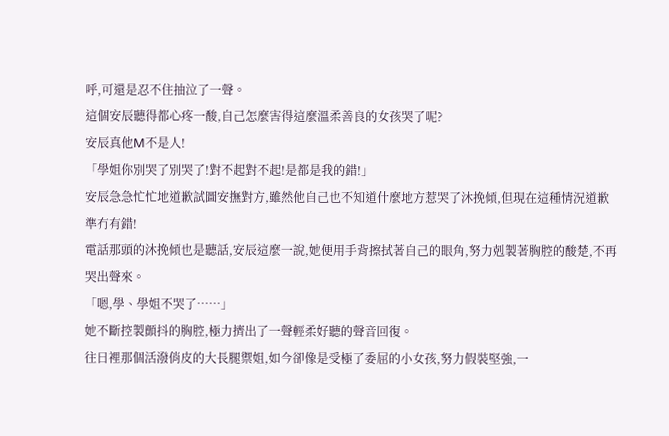呼,可還是忍不住抽泣了一聲。
這個安辰聽得都心疼一酸,自己怎麼害得這麼溫柔善良的女孩哭了呢?
安辰真他M不是人!
「學姐你別哭了別哭了!對不起對不起!是都是我的錯!」
安辰急急忙忙地道歉試圖安撫對方,雖然他自己也不知道什麼地方惹哭了沐挽傾,但現在這種情況道歉準冇有錯!
電話那頭的沐挽傾也是聽話,安辰這麼一說,她便用手背擦拭著自己的眼角,努力剋製著胸腔的酸楚,不再哭出聲來。
「嗯,學、學姐不哭了……」
她不斷控製顫抖的胸腔,極力擠出了一聲輕柔好聽的聲音回復。
往日裡那個活潑俏皮的大長腿禦姐,如今卻像是受極了委屈的小女孩,努力假裝堅強,一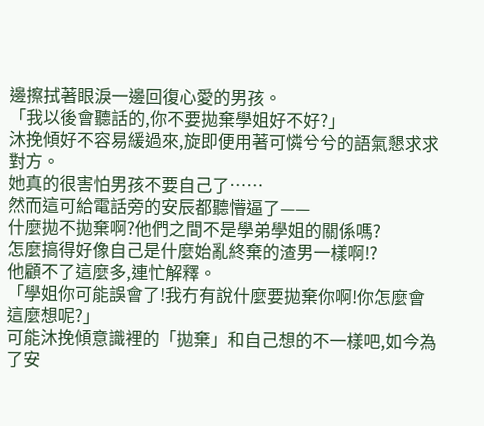邊擦拭著眼淚一邊回復心愛的男孩。
「我以後會聽話的,你不要拋棄學姐好不好?」
沐挽傾好不容易緩過來,旋即便用著可憐兮兮的語氣懇求求對方。
她真的很害怕男孩不要自己了……
然而這可給電話旁的安辰都聽懵逼了——
什麼拋不拋棄啊?他們之間不是學弟學姐的關係嗎?
怎麼搞得好像自己是什麼始亂終棄的渣男一樣啊!?
他顧不了這麼多,連忙解釋。
「學姐你可能誤會了!我冇有說什麼要拋棄你啊!你怎麼會這麼想呢?」
可能沐挽傾意識裡的「拋棄」和自己想的不一樣吧,如今為了安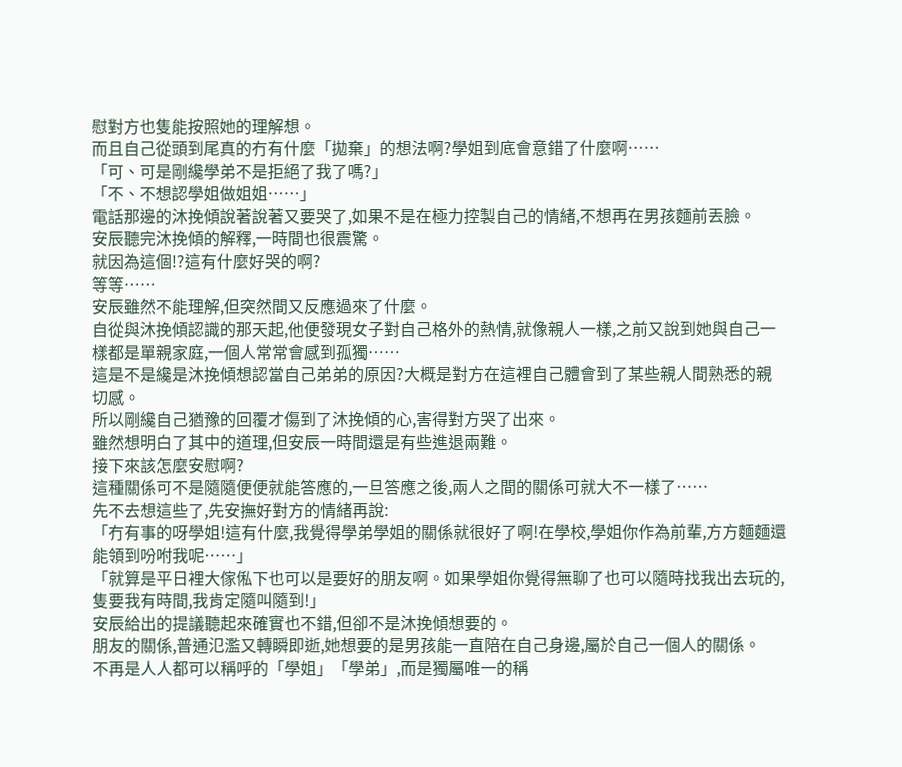慰對方也隻能按照她的理解想。
而且自己從頭到尾真的冇有什麼「拋棄」的想法啊?學姐到底會意錯了什麼啊……
「可、可是剛纔學弟不是拒絕了我了嗎?」
「不、不想認學姐做姐姐……」
電話那邊的沐挽傾說著說著又要哭了,如果不是在極力控製自己的情緒,不想再在男孩麵前丟臉。
安辰聽完沐挽傾的解釋,一時間也很震驚。
就因為這個!?這有什麼好哭的啊?
等等……
安辰雖然不能理解,但突然間又反應過來了什麼。
自從與沐挽傾認識的那天起,他便發現女子對自己格外的熱情,就像親人一樣,之前又說到她與自己一樣都是單親家庭,一個人常常會感到孤獨……
這是不是纔是沐挽傾想認當自己弟弟的原因?大概是對方在這裡自己體會到了某些親人間熟悉的親切感。
所以剛纔自己猶豫的回覆才傷到了沐挽傾的心,害得對方哭了出來。
雖然想明白了其中的道理,但安辰一時間還是有些進退兩難。
接下來該怎麼安慰啊?
這種關係可不是隨隨便便就能答應的,一旦答應之後,兩人之間的關係可就大不一樣了……
先不去想這些了,先安撫好對方的情緒再說:
「冇有事的呀學姐!這有什麼,我覺得學弟學姐的關係就很好了啊!在學校,學姐你作為前輩,方方麵麵還能領到吩咐我呢……」
「就算是平日裡大傢俬下也可以是要好的朋友啊。如果學姐你覺得無聊了也可以隨時找我出去玩的,隻要我有時間,我肯定隨叫隨到!」
安辰給出的提議聽起來確實也不錯,但卻不是沐挽傾想要的。
朋友的關係,普通氾濫又轉瞬即逝,她想要的是男孩能一直陪在自己身邊,屬於自己一個人的關係。
不再是人人都可以稱呼的「學姐」「學弟」,而是獨屬唯一的稱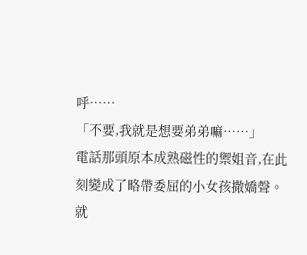呼……
「不要,我就是想要弟弟嘛……」
電話那頭原本成熟磁性的禦姐音,在此刻變成了略帶委屈的小女孩撒嬌聲。
就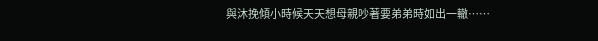與沐挽傾小時候天天想母親吵著要弟弟時如出一轍……